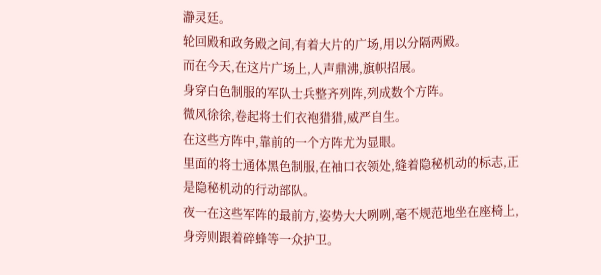瀞灵廷。
轮回殿和政务殿之间,有着大片的广场,用以分隔两殿。
而在今天,在这片广场上,人声鼎沸,旗帜招展。
身穿白色制服的军队士兵整齐列阵,列成数个方阵。
微风徐徐,卷起将士们衣袍猎猎,威严自生。
在这些方阵中,靠前的一个方阵尤为显眼。
里面的将士通体黑色制服,在袖口衣领处,缝着隐秘机动的标志,正是隐秘机动的行动部队。
夜一在这些军阵的最前方,姿势大大咧咧,毫不规范地坐在座椅上,身旁则跟着碎蜂等一众护卫。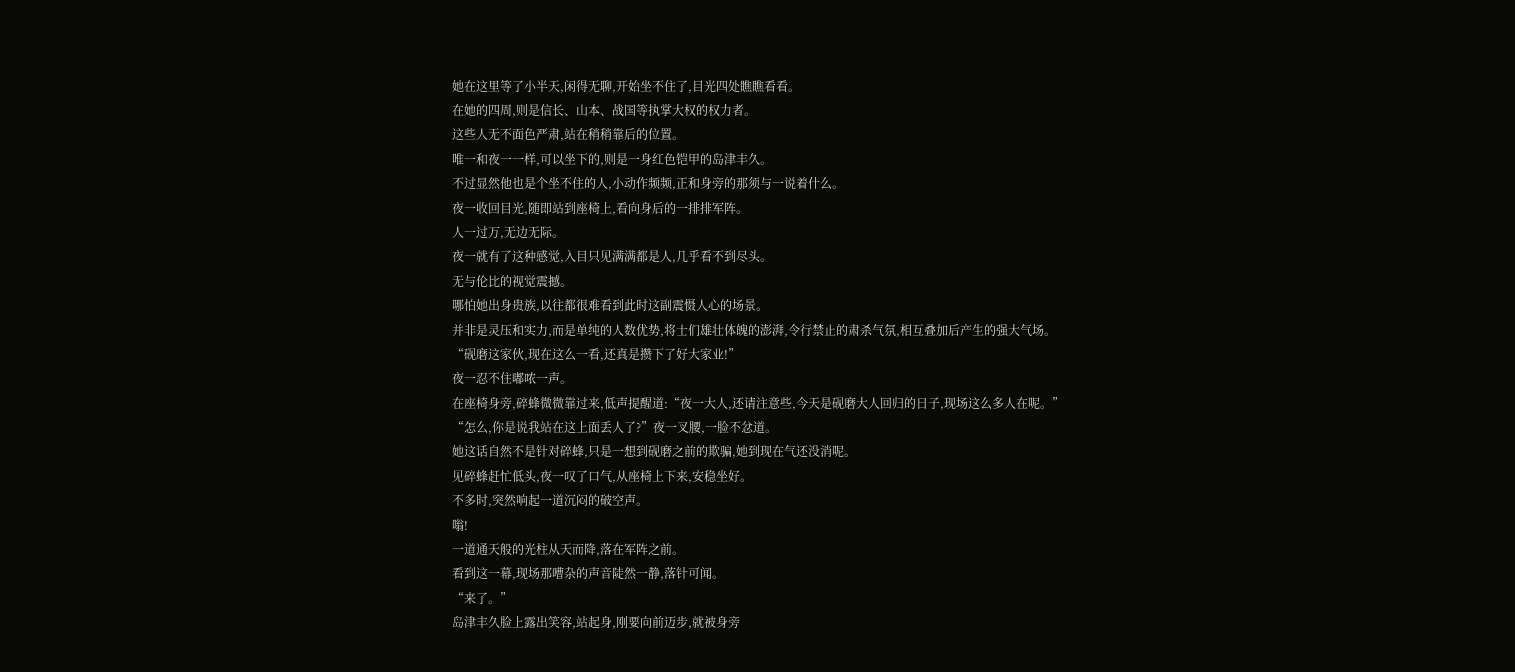她在这里等了小半天,闲得无聊,开始坐不住了,目光四处瞧瞧看看。
在她的四周,则是信长、山本、战国等执掌大权的权力者。
这些人无不面色严肃,站在稍稍靠后的位置。
唯一和夜一一样,可以坐下的,则是一身红色铠甲的岛津丰久。
不过显然他也是个坐不住的人,小动作频频,正和身旁的那须与一说着什么。
夜一收回目光,随即站到座椅上,看向身后的一排排军阵。
人一过万,无边无际。
夜一就有了这种感觉,入目只见满满都是人,几乎看不到尽头。
无与伦比的视觉震撼。
哪怕她出身贵族,以往都很难看到此时这副震慑人心的场景。
并非是灵压和实力,而是单纯的人数优势,将士们雄壮体魄的澎湃,令行禁止的肃杀气氛,相互叠加后产生的强大气场。
“砚磨这家伙,现在这么一看,还真是攒下了好大家业!”
夜一忍不住嘟哝一声。
在座椅身旁,碎蜂微微靠过来,低声提醒道:“夜一大人,还请注意些,今天是砚磨大人回归的日子,现场这么多人在呢。”
“怎么,你是说我站在这上面丢人了?”夜一叉腰,一脸不忿道。
她这话自然不是针对碎蜂,只是一想到砚磨之前的欺骗,她到现在气还没消呢。
见碎蜂赶忙低头,夜一叹了口气,从座椅上下来,安稳坐好。
不多时,突然响起一道沉闷的破空声。
嗡!
一道通天般的光柱从天而降,落在军阵之前。
看到这一幕,现场那嘈杂的声音陡然一静,落针可闻。
“来了。”
岛津丰久脸上露出笑容,站起身,刚要向前迈步,就被身旁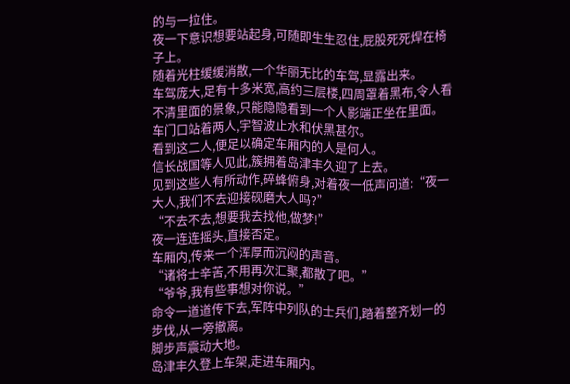的与一拉住。
夜一下意识想要站起身,可随即生生忍住,屁股死死焊在椅子上。
随着光柱缓缓消散,一个华丽无比的车驾,显露出来。
车驾庞大,足有十多米宽,高约三层楼,四周罩着黑布,令人看不清里面的景象,只能隐隐看到一个人影端正坐在里面。
车门口站着两人,宇智波止水和伏黑甚尔。
看到这二人,便足以确定车厢内的人是何人。
信长战国等人见此,簇拥着岛津丰久迎了上去。
见到这些人有所动作,碎蜂俯身,对着夜一低声问道:“夜一大人,我们不去迎接砚磨大人吗?”
“不去不去,想要我去找他,做梦!”
夜一连连摇头,直接否定。
车厢内,传来一个浑厚而沉闷的声音。
“诸将士辛苦,不用再次汇聚,都散了吧。”
“爷爷,我有些事想对你说。”
命令一道道传下去,军阵中列队的士兵们,踏着整齐划一的步伐,从一旁撤离。
脚步声震动大地。
岛津丰久登上车架,走进车厢内。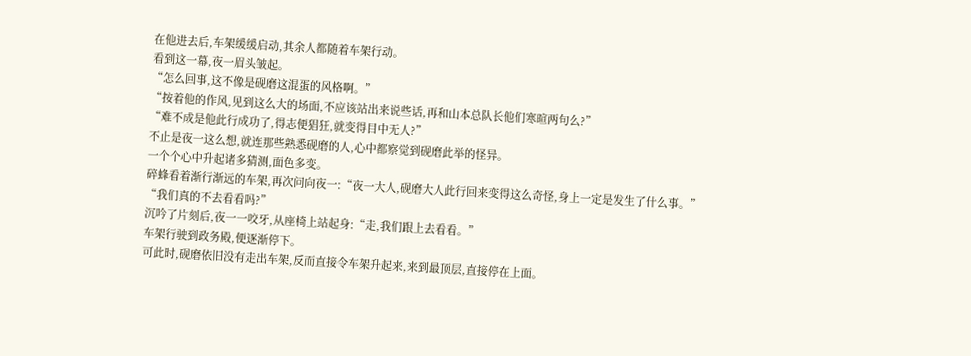在他进去后,车架缓缓启动,其余人都随着车架行动。
看到这一幕,夜一眉头皱起。
“怎么回事,这不像是砚磨这混蛋的风格啊。”
“按着他的作风,见到这么大的场面,不应该站出来说些话,再和山本总队长他们寒暄两句么?”
“难不成是他此行成功了,得志便猖狂,就变得目中无人?”
不止是夜一这么想,就连那些熟悉砚磨的人,心中都察觉到砚磨此举的怪异。
一个个心中升起诸多猜测,面色多变。
碎蜂看着渐行渐远的车架,再次问向夜一:“夜一大人,砚磨大人此行回来变得这么奇怪,身上一定是发生了什么事。”
“我们真的不去看看吗?”
沉吟了片刻后,夜一一咬牙,从座椅上站起身:“走,我们跟上去看看。”
车架行驶到政务殿,便逐渐停下。
可此时,砚磨依旧没有走出车架,反而直接令车架升起来,来到最顶层,直接停在上面。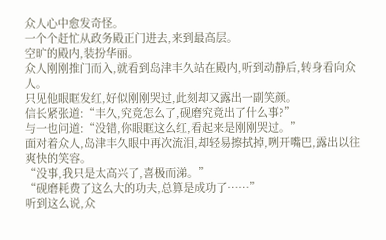众人心中愈发奇怪。
一个个赶忙从政务殿正门进去,来到最高层。
空旷的殿内,装扮华丽。
众人刚刚推门而入,就看到岛津丰久站在殿内,听到动静后,转身看向众人。
只见他眼眶发红,好似刚刚哭过,此刻却又露出一副笑颜。
信长紧张道:“丰久,究竟怎么了,砚磨究竟出了什么事?”
与一也问道:“没错,你眼眶这么红,看起来是刚刚哭过。”
面对着众人,岛津丰久眼中再次流泪,却轻易擦拭掉,咧开嘴巴,露出以往爽快的笑容。
“没事,我只是太高兴了,喜极而涕。”
“砚磨耗费了这么大的功夫,总算是成功了……”
听到这么说,众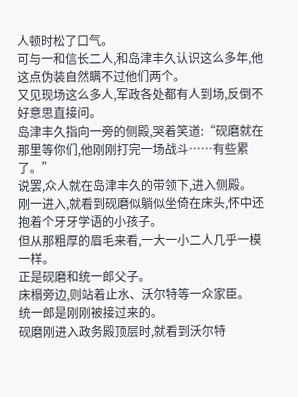人顿时松了口气。
可与一和信长二人,和岛津丰久认识这么多年,他这点伪装自然瞒不过他们两个。
又见现场这么多人,军政各处都有人到场,反倒不好意思直接问。
岛津丰久指向一旁的侧殿,哭着笑道:“砚磨就在那里等你们,他刚刚打完一场战斗……有些累了。”
说罢,众人就在岛津丰久的带领下,进入侧殿。
刚一进入,就看到砚磨似躺似坐倚在床头,怀中还抱着个牙牙学语的小孩子。
但从那粗厚的眉毛来看,一大一小二人几乎一模一样。
正是砚磨和统一郎父子。
床榻旁边,则站着止水、沃尔特等一众家臣。
统一郎是刚刚被接过来的。
砚磨刚进入政务殿顶层时,就看到沃尔特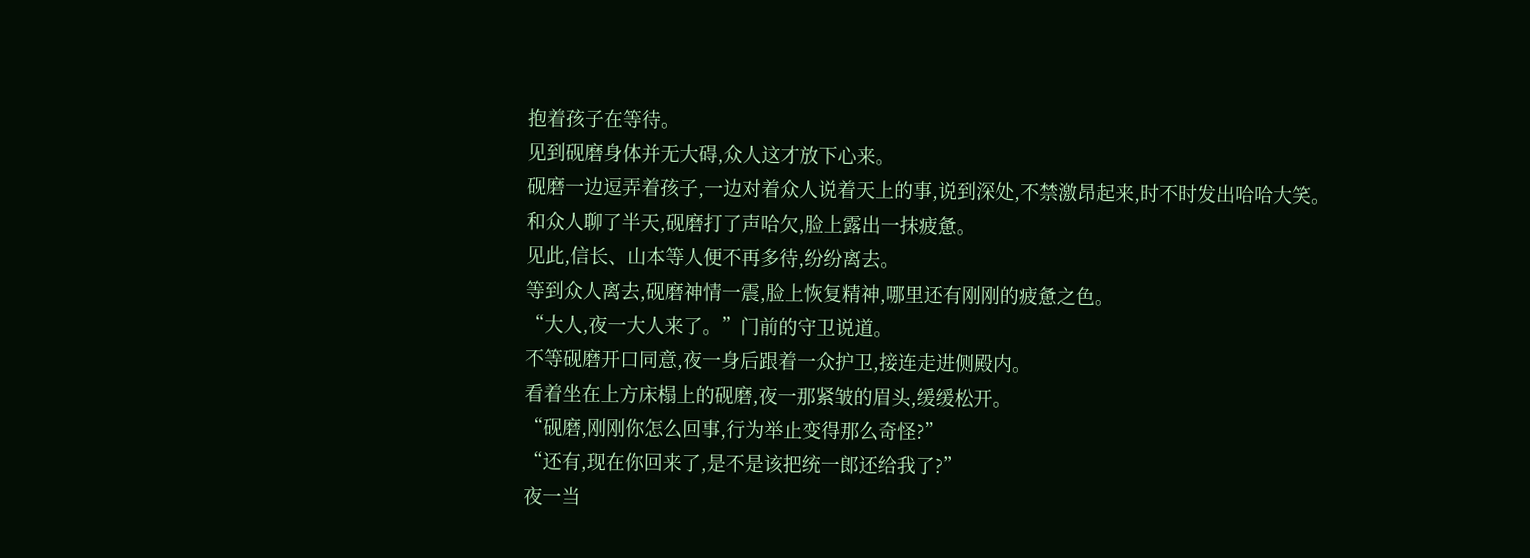抱着孩子在等待。
见到砚磨身体并无大碍,众人这才放下心来。
砚磨一边逗弄着孩子,一边对着众人说着天上的事,说到深处,不禁激昂起来,时不时发出哈哈大笑。
和众人聊了半天,砚磨打了声哈欠,脸上露出一抹疲惫。
见此,信长、山本等人便不再多待,纷纷离去。
等到众人离去,砚磨神情一震,脸上恢复精神,哪里还有刚刚的疲惫之色。
“大人,夜一大人来了。”门前的守卫说道。
不等砚磨开口同意,夜一身后跟着一众护卫,接连走进侧殿内。
看着坐在上方床榻上的砚磨,夜一那紧皱的眉头,缓缓松开。
“砚磨,刚刚你怎么回事,行为举止变得那么奇怪?”
“还有,现在你回来了,是不是该把统一郎还给我了?”
夜一当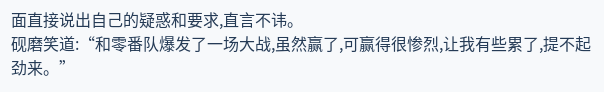面直接说出自己的疑惑和要求,直言不讳。
砚磨笑道:“和零番队爆发了一场大战,虽然赢了,可赢得很惨烈,让我有些累了,提不起劲来。”